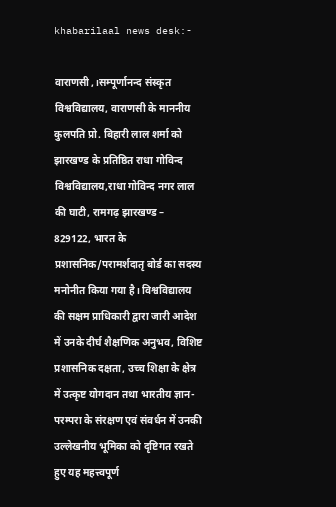khabarilaal news desk:-

वाराणसी,।सम्पूर्णानन्द संस्कृत विश्वविद्यालय, वाराणसी के माननीय कुलपति प्रो. बिहारी लाल शर्मा को झारखण्ड के प्रतिष्ठित राधा गोविन्द विश्वविद्यालय,राधा गोविन्द नगर लाल की घाटी, रामगढ़ झारखण्ड – 829122, भारत के प्रशासनिक/परामर्शदातृ बोर्ड का सदस्य मनोनीत किया गया है। विश्वविद्यालय की सक्षम प्राधिकारी द्वारा जारी आदेश में उनके दीर्घ शैक्षणिक अनुभव, विशिष्ट प्रशासनिक दक्षता, उच्च शिक्षा के क्षेत्र में उत्कृष्ट योगदान तथा भारतीय ज्ञान-परम्परा के संरक्षण एवं संवर्धन में उनकी उल्लेखनीय भूमिका को दृष्टिगत रखते हुए यह महत्त्वपूर्ण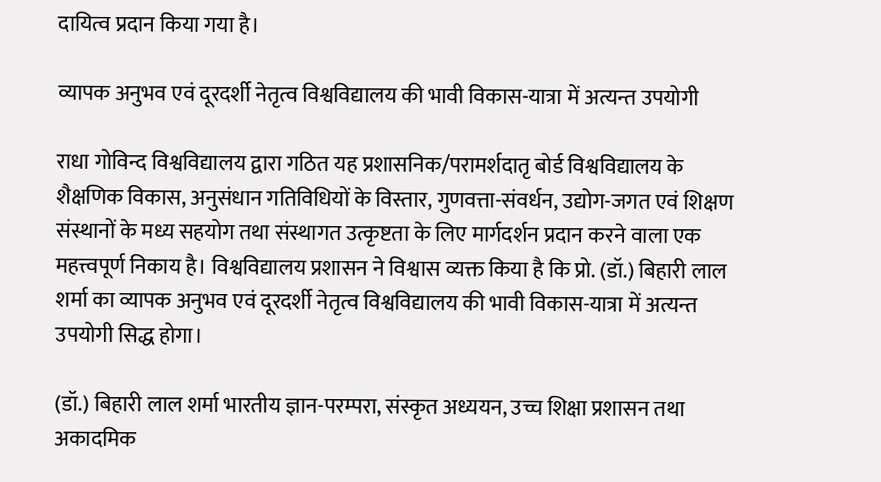दायित्व प्रदान किया गया है।

व्यापक अनुभव एवं दूरदर्शी नेतृत्व विश्वविद्यालय की भावी विकास-यात्रा में अत्यन्त उपयोगी

राधा गोविन्द विश्वविद्यालय द्वारा गठित यह प्रशासनिक/परामर्शदातृ बोर्ड विश्वविद्यालय के शैक्षणिक विकास, अनुसंधान गतिविधियों के विस्तार, गुणवत्ता-संवर्धन, उद्योग-जगत एवं शिक्षण संस्थानों के मध्य सहयोग तथा संस्थागत उत्कृष्टता के लिए मार्गदर्शन प्रदान करने वाला एक महत्त्वपूर्ण निकाय है। विश्वविद्यालय प्रशासन ने विश्वास व्यक्त किया है कि प्रो. (डॉ.) बिहारी लाल शर्मा का व्यापक अनुभव एवं दूरदर्शी नेतृत्व विश्वविद्यालय की भावी विकास-यात्रा में अत्यन्त उपयोगी सिद्ध होगा।

(डॉ.) बिहारी लाल शर्मा भारतीय ज्ञान-परम्परा, संस्कृत अध्ययन, उच्च शिक्षा प्रशासन तथा अकादमिक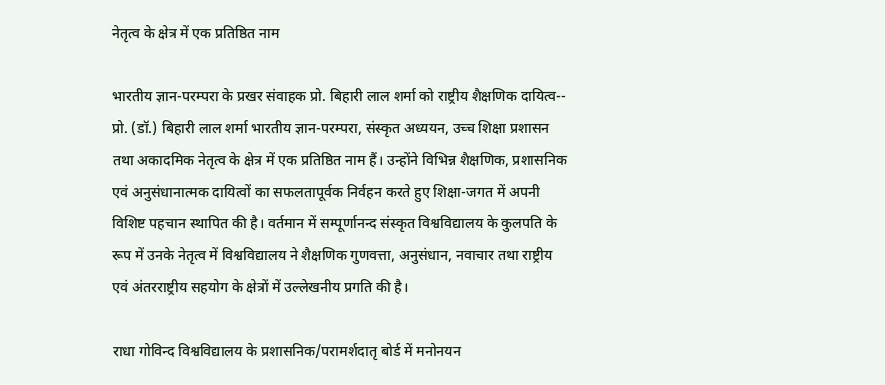नेतृत्व के क्षेत्र में एक प्रतिष्ठित नाम

भारतीय ज्ञान-परम्परा के प्रखर संवाहक प्रो. बिहारी लाल शर्मा को राष्ट्रीय शैक्षणिक दायित्व--
प्रो. (डॉ.) बिहारी लाल शर्मा भारतीय ज्ञान-परम्परा, संस्कृत अध्ययन, उच्च शिक्षा प्रशासन तथा अकादमिक नेतृत्व के क्षेत्र में एक प्रतिष्ठित नाम हैं। उन्होंने विभिन्न शैक्षणिक, प्रशासनिक एवं अनुसंधानात्मक दायित्वों का सफलतापूर्वक निर्वहन करते हुए शिक्षा-जगत में अपनी विशिष्ट पहचान स्थापित की है। वर्तमान में सम्पूर्णानन्द संस्कृत विश्वविद्यालय के कुलपति के रूप में उनके नेतृत्व में विश्वविद्यालय ने शैक्षणिक गुणवत्ता, अनुसंधान, नवाचार तथा राष्ट्रीय एवं अंतरराष्ट्रीय सहयोग के क्षेत्रों में उल्लेखनीय प्रगति की है।

राधा गोविन्द विश्वविद्यालय के प्रशासनिक/परामर्शदातृ बोर्ड में मनोनयन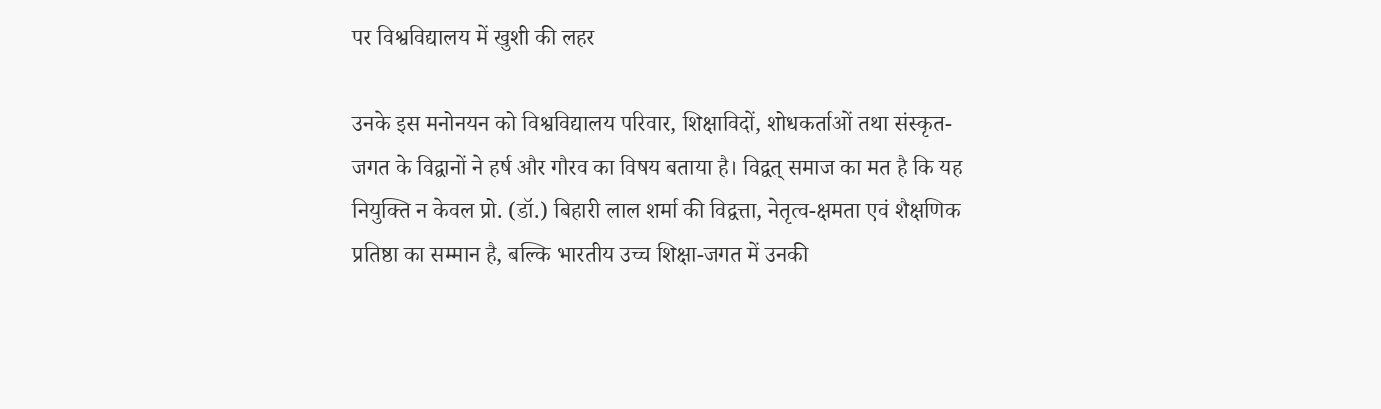पर विश्वविद्यालय में खुशी की लहर

उनके इस मनोनयन को विश्वविद्यालय परिवार, शिक्षाविदों, शोधकर्ताओं तथा संस्कृत-जगत के विद्वानों ने हर्ष और गौरव का विषय बताया है। विद्वत् समाज का मत है कि यह नियुक्ति न केवल प्रो. (डॉ.) बिहारी लाल शर्मा की विद्वत्ता, नेतृत्व-क्षमता एवं शैक्षणिक प्रतिष्ठा का सम्मान है, बल्कि भारतीय उच्च शिक्षा-जगत में उनकी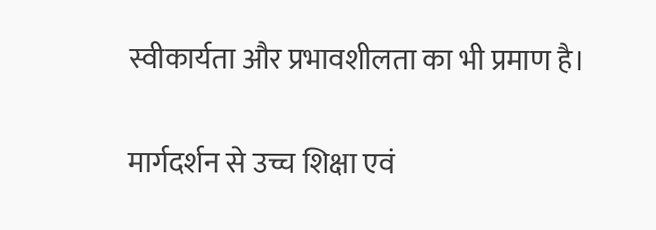स्वीकार्यता और प्रभावशीलता का भी प्रमाण है।

मार्गदर्शन से उच्च शिक्षा एवं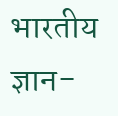भारतीय ज्ञान-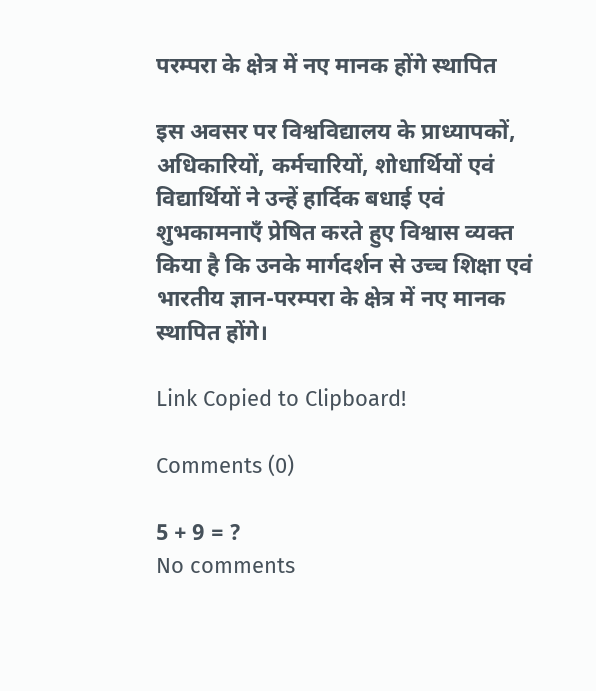परम्परा के क्षेत्र में नए मानक होंगे स्थापित

इस अवसर पर विश्वविद्यालय के प्राध्यापकों, अधिकारियों, कर्मचारियों, शोधार्थियों एवं विद्यार्थियों ने उन्हें हार्दिक बधाई एवं शुभकामनाएँ प्रेषित करते हुए विश्वास व्यक्त किया है कि उनके मार्गदर्शन से उच्च शिक्षा एवं भारतीय ज्ञान-परम्परा के क्षेत्र में नए मानक स्थापित होंगे।

Link Copied to Clipboard!

Comments (0)

5 + 9 = ?
No comments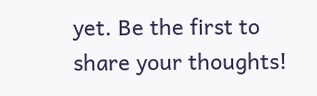yet. Be the first to share your thoughts!